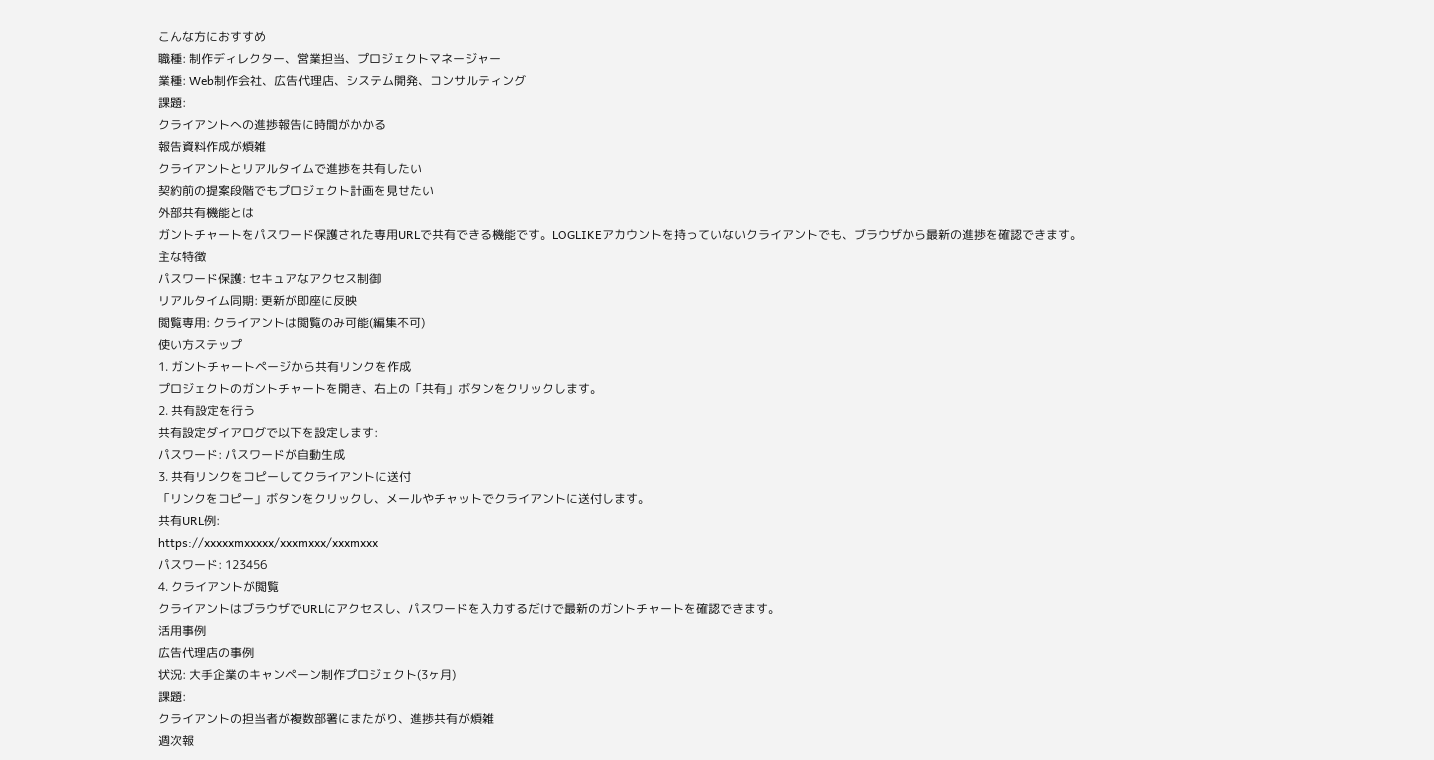こんな方におすすめ
職種: 制作ディレクター、営業担当、プロジェクトマネージャー
業種: Web制作会社、広告代理店、システム開発、コンサルティング
課題:
クライアントへの進捗報告に時間がかかる
報告資料作成が煩雑
クライアントとリアルタイムで進捗を共有したい
契約前の提案段階でもプロジェクト計画を見せたい
外部共有機能とは
ガントチャートをパスワード保護された専用URLで共有できる機能です。LOGLIKEアカウントを持っていないクライアントでも、ブラウザから最新の進捗を確認できます。
主な特徴
パスワード保護: セキュアなアクセス制御
リアルタイム同期: 更新が即座に反映
閲覧専用: クライアントは閲覧のみ可能(編集不可)
使い方ステップ
1. ガントチャートページから共有リンクを作成
プロジェクトのガントチャートを開き、右上の「共有」ボタンをクリックします。
2. 共有設定を行う
共有設定ダイアログで以下を設定します:
パスワード: パスワードが自動生成
3. 共有リンクをコピーしてクライアントに送付
「リンクをコピー」ボタンをクリックし、メールやチャットでクライアントに送付します。
共有URL例:
https://xxxxxmxxxxx/xxxmxxx/xxxmxxx
パスワード: 123456
4. クライアントが閲覧
クライアントはブラウザでURLにアクセスし、パスワードを入力するだけで最新のガントチャートを確認できます。
活用事例
広告代理店の事例
状況: 大手企業のキャンペーン制作プロジェクト(3ヶ月)
課題:
クライアントの担当者が複数部署にまたがり、進捗共有が煩雑
週次報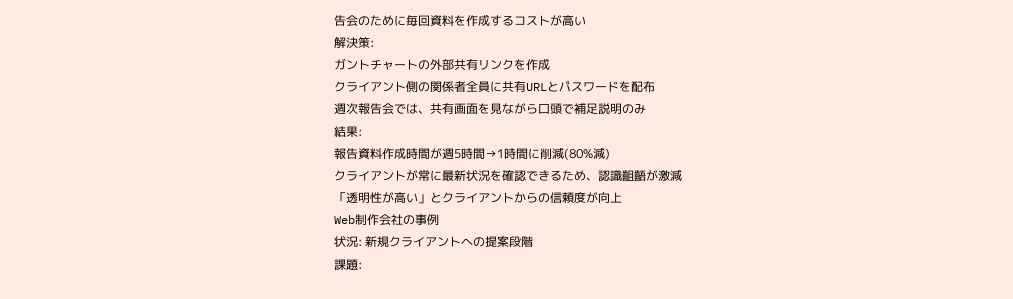告会のために毎回資料を作成するコストが高い
解決策:
ガントチャートの外部共有リンクを作成
クライアント側の関係者全員に共有URLとパスワードを配布
週次報告会では、共有画面を見ながら口頭で補足説明のみ
結果:
報告資料作成時間が週5時間→1時間に削減(80%減)
クライアントが常に最新状況を確認できるため、認識齟齬が激減
「透明性が高い」とクライアントからの信頼度が向上
Web制作会社の事例
状況: 新規クライアントへの提案段階
課題: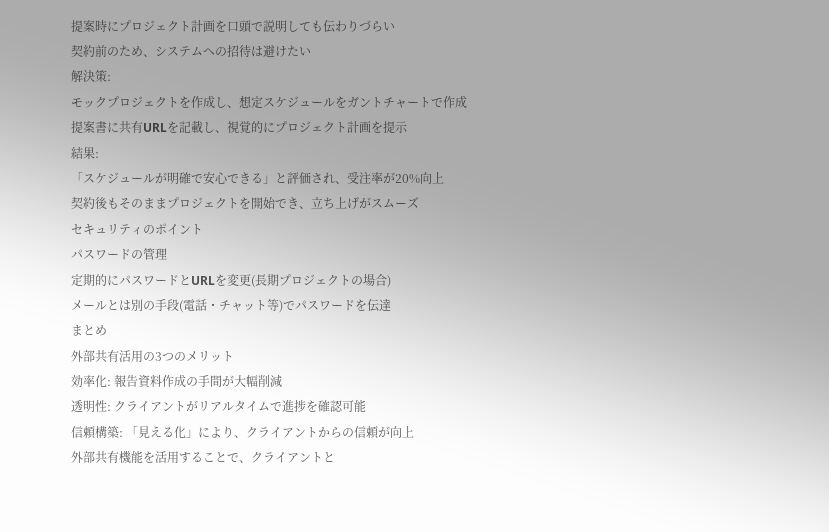提案時にプロジェクト計画を口頭で説明しても伝わりづらい
契約前のため、システムへの招待は避けたい
解決策:
モックプロジェクトを作成し、想定スケジュールをガントチャートで作成
提案書に共有URLを記載し、視覚的にプロジェクト計画を提示
結果:
「スケジュールが明確で安心できる」と評価され、受注率が20%向上
契約後もそのままプロジェクトを開始でき、立ち上げがスムーズ
セキュリティのポイント
パスワードの管理
定期的にパスワードとURLを変更(長期プロジェクトの場合)
メールとは別の手段(電話・チャット等)でパスワードを伝達
まとめ
外部共有活用の3つのメリット
効率化: 報告資料作成の手間が大幅削減
透明性: クライアントがリアルタイムで進捗を確認可能
信頼構築: 「見える化」により、クライアントからの信頼が向上
外部共有機能を活用することで、クライアントと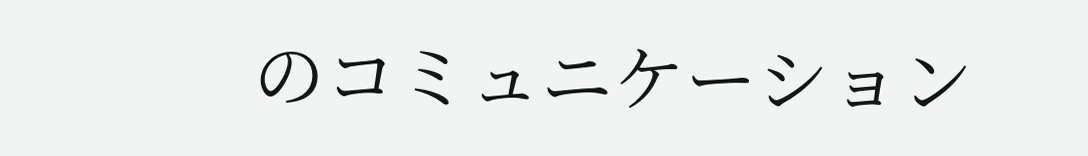のコミュニケーション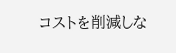コストを削減しな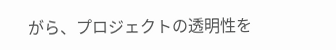がら、プロジェクトの透明性を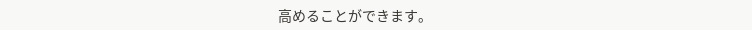高めることができます。